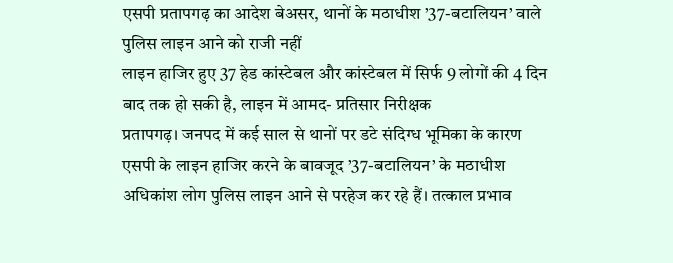एसपी प्रतापगढ़ का आदेश बेअसर, थानों के मठाधीश ’37-बटालियन’ वाले पुलिस लाइन आने को राजी नहीं
लाइन हाजिर हुए 37 हेड कांस्टेबल और कांस्टेबल में सिर्फ 9 लोगों की 4 दिन बाद तक हो सकी है, लाइन में आमद- प्रतिसार निरीक्षक
प्रतापगढ़। जनपद में कई साल से थानों पर डटे संदिग्ध भूमिका के कारण एसपी के लाइन हाजिर करने के बावजूद ’37-बटालियन’ के मठाधीश अधिकांश लोग पुलिस लाइन आने से परहेज कर रहे हैं। तत्काल प्रभाव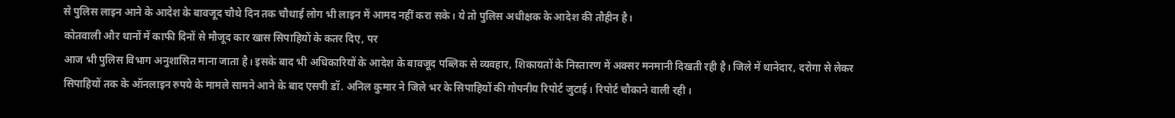से पुलिस लाइन आने के आदेश के बावजूद चौथे दिन तक चौथाई लोग भी लाइन में आमद नहीं करा सके। ये तो पुलिस अधीक्षक के आदेश की तौहीन है।
कोतवाली और थानों में काफी दिनों से मौजूद कार खास सिपाहियों के कतर दिए, पर
आज भी पुलिस विभाग अनुशासित माना जाता है। इसके बाद भी अधिकारियों के आदेश के बावजूद पब्लिक से व्यवहार, शिकायतों के निस्तारण में अक्सर मनमानी दिखती रही है। जिले में थानेदार, दरोगा से लेकर सिपाहियों तक के ऑनलाइन रुपये के मामले सामने आने के बाद एसपी डॉ. अनिल कुमार ने जिले भर के सिपाहियों की गोपनीय रिपोर्ट जुटाई। रिपोर्ट चौकाने वाली रही।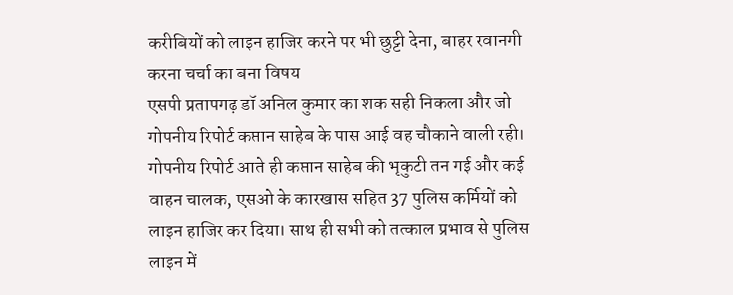करीबियों को लाइन हाजिर करने पर भी छुट्टी देना, बाहर रवानगी करना चर्चा का बना विषय
एसपी प्रतापगढ़ डॉ अनिल कुमार का शक सही निकला और जो गोपनीय रिपोर्ट कप्तान साहेब के पास आई वह चौकाने वाली रही। गोपनीय रिपोर्ट आते ही कप्तान साहेब की भृकुटी तन गई और कई वाहन चालक, एसओ के कारखास सहित 37 पुलिस कर्मियों को लाइन हाजिर कर दिया। साथ ही सभी को तत्काल प्रभाव से पुलिस लाइन में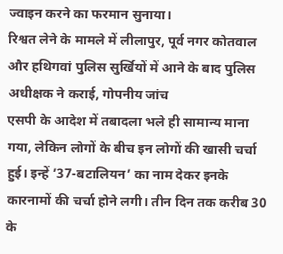ज्वाइन करने का फरमान सुनाया।
रिश्वत लेने के मामले में लीलापुर, पूर्व नगर कोतवाल और हथिगवां पुलिस सुर्खियों में आने के बाद पुलिस अधीक्षक ने कराई, गोपनीय जांच
एसपी के आदेश में तबादला भले ही सामान्य माना गया, लेकिन लोगों के बीच इन लोगों की खासी चर्चा हुई। इन्हें ’37-बटालियन’ का नाम देकर इनके कारनामों की चर्चा होने लगी। तीन दिन तक करीब 30 के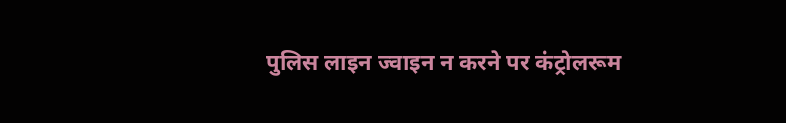पुलिस लाइन ज्वाइन न करने पर कंट्रोलरूम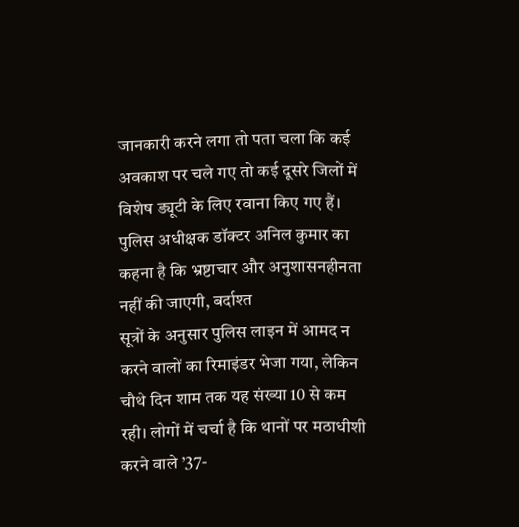जानकारी करने लगा तो पता चला कि कई अवकाश पर चले गए तो कई दूसरे जिलों में विशेष ड्यूटी के लिए रवाना किए गए हैं।
पुलिस अधीक्षक डॉक्टर अनिल कुमार का कहना है कि भ्रष्टाचार और अनुशासनहीनता नहीं की जाएगी, बर्दाश्त
सूत्रों के अनुसार पुलिस लाइन में आमद न करने वालों का रिमाइंडर भेजा गया, लेकिन चौथे दिन शाम तक यह संख्या 10 से कम रही। लोगों में चर्चा है कि थानों पर मठाधीशी करने वाले ’37-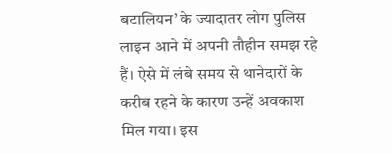बटालियन’ के ज्यादातर लोग पुलिस लाइन आने में अपनी तौहीन समझ रहे हैं। ऐसे में लंबे समय से थानेदारों के करीब रहने के कारण उन्हें अवकाश मिल गया। इस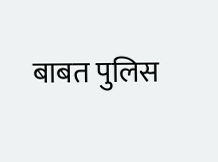बाबत पुलिस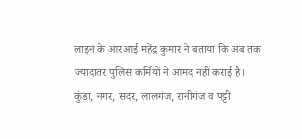लाइन के आरआई महेंद्र कुमार ने बताया कि अब तक ज्यादातर पुलिस कर्मियों ने आमद नहीं कराई है।
कुंडा, नगर, सदर, लालगंज, रानीगंज व पट्टी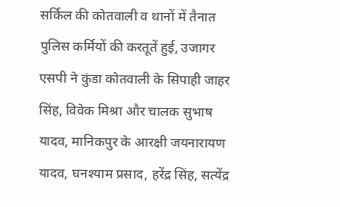सर्किल की कोतवाली व थानों में तैनात पुलिस कर्मियों की करतूतें हुई, उजागर
एसपी ने कुंडा कोतवाली के सिपाही जाहर सिंह, विवेक मिश्रा और चालक सुभाष यादव, मानिकपुर के आरक्षी जयनारायण यादव, घनश्याम प्रसाद, हरेंद्र सिंह, सत्येंद्र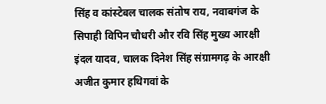सिंह व कांस्टेबल चालक संतोष राय, नवाबगंज के सिपाही विपिन चौधरी और रवि सिंह मुख्य आरक्षी इंदल यादव, चालक दिनेश सिंह संग्रामगढ़ के आरक्षी अजीत कुमार हथिगवां के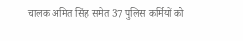चालक अमित सिंह समेत 37 पुलिस कर्मियों को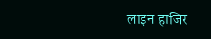लाइन हाजिर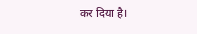कर दिया है।